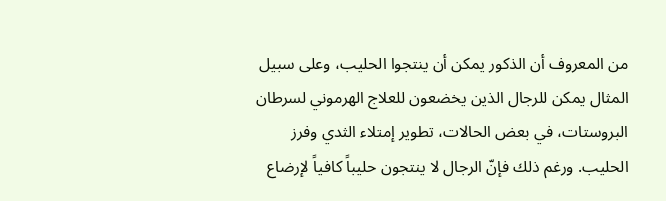من المعروف أن الذكور يمكن أن ينتجوا الحليب، وعلى سبيل المثال يمكن للرجال الذين يخضعون للعلاج الهرموني لسرطان البروستات، في بعض الحالات، تطوير إمتلاء الثدي وفرز الحليب. ورغم ذلك فإنّ الرجال لا ينتجون حليباً كافياً لإرضاع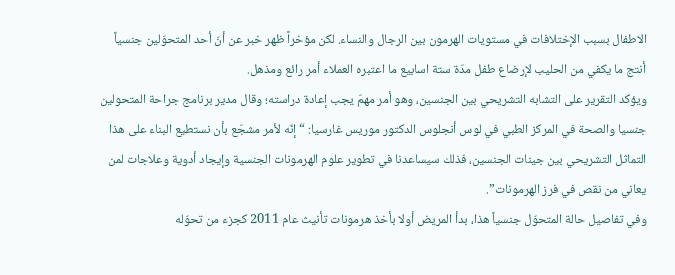الاطفال بسبب الإختلافات في مستويات الهرمون بين الرجال والنساء. لكن مؤخراً ظهر خبر عن أنّ أحد المتحوّلين جنسياً أنتج ما يكفي من الحليب لإرضاع طفل مدّة ستة اسابيع ما اعتبره العملاء أمر رائع ومذهل.
ويؤكد التقرير على التشابه التشريحي بين الجنسين، وهو أمر مهمّ يجب إعادة دراسته؛ وقال مدير برنامج جراحة المتحولين جنسيا والصحة في المركز الطبي في لوس أنجلوس الدكتور موريس غارسيا: “إنّه لأمر مشجّع بأن نستطيع البناء على هذا التماثل التشريحي بين جينات الجنسين، فذلك سيساعدنا في تطوير علوم الهرمونات الجنسية وإيجاد أدوية وعلاجات لمن يعاني من نقص في فرز الهرمونات”.
وفي تفاصيل حالة المتحوّل جنسياً هذا، بدأ المريض أولا بأخذ هرمونات تأنيث عام 2011 كجزء من تحوّله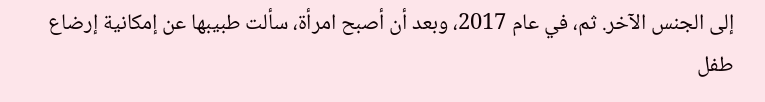إلى الجنس الآخر. ثم، في عام 2017، وبعد أن أصبح امرأة، سألت طبيبها عن إمكانية إرضاع طفل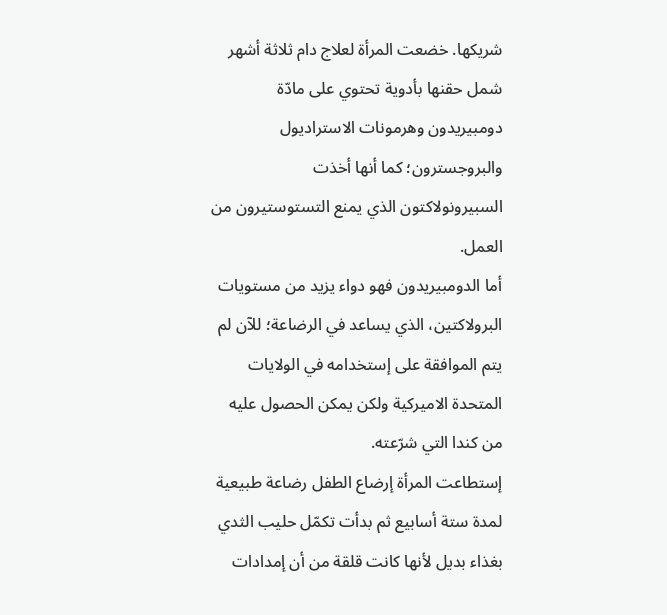شريكها. خضعت المرأة لعلاج دام ثلاثة أشهر شمل حقنها بأدوية تحتوي على مادّة دومبيريدون وهرمونات الاستراديول والبروجسترون؛ كما أنها أخذت السبيرونولاكتون الذي يمنع التستوستيرون من العمل.
أما الدومبيريدون فهو دواء يزيد من مستويات البرولاكتين، الذي يساعد في الرضاعة؛ للآن لم يتم الموافقة على إستخدامه في الولايات المتحدة الاميركية ولكن يمكن الحصول عليه من كندا التي شرّعته.
إستطاعت المرأة إرضاع الطفل رضاعة طبيعية لمدة ستة أسابيع ثم بدأت تكمّل حليب الثدي بغذاء بديل لأنها كانت قلقة من أن إمدادات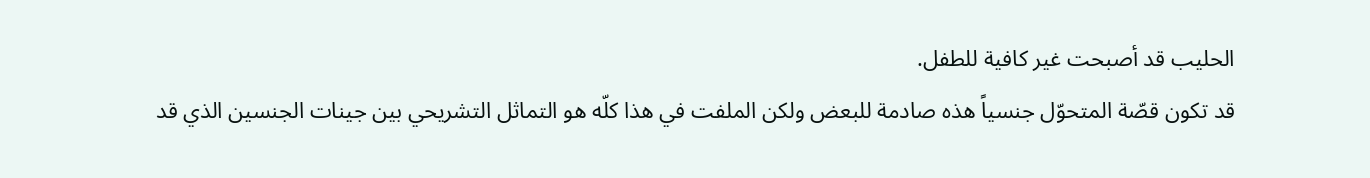الحليب قد أصبحت غير كافية للطفل.
قد تكون قصّة المتحوّل جنسياً هذه صادمة للبعض ولكن الملفت في هذا كلّه هو التماثل التشريحي بين جينات الجنسين الذي قد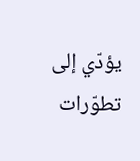يؤدّي إلى تطوّرات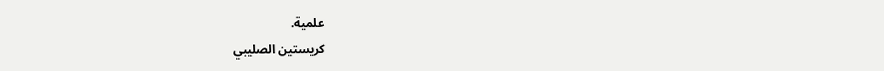علمية.
كريستين الصليبي